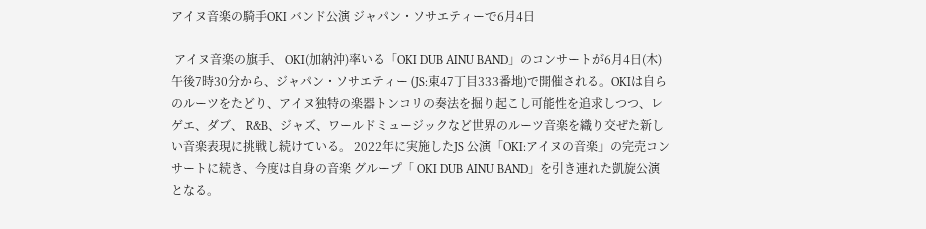アイヌ音楽の騎手OKI バンド公演 ジャパン・ソサエティーで6月4日

 アイヌ音楽の旗手、 OKI(加納沖)率いる「OKI DUB AINU BAND」のコンサートが6月4日(木)午後7時30分から、ジャパン・ソサエティー (JS:東47丁目333番地)で開催される。OKIは自らのルーツをたどり、アイヌ独特の楽器トンコリの奏法を掘り起こし可能性を追求しつつ、レゲエ、ダブ、 R&B、ジャズ、ワールドミュージックなど世界のルーツ音楽を織り交ぜた新しい音楽表現に挑戦し続けている。 2022年に実施したJS 公演「OKI:アイヌの音楽」の完売コンサートに続き、今度は自身の音楽 グループ「 OKI DUB AINU BAND」を引き連れた凱旋公演となる。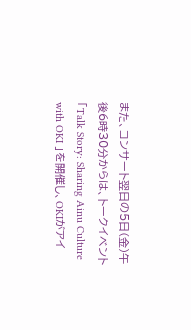また、コンサート翌日の5日(金)午後6時30分からは、トークイベント 「Talk Story: Sharing Ainu Culture with OKI 」を開催し、OKIがアイ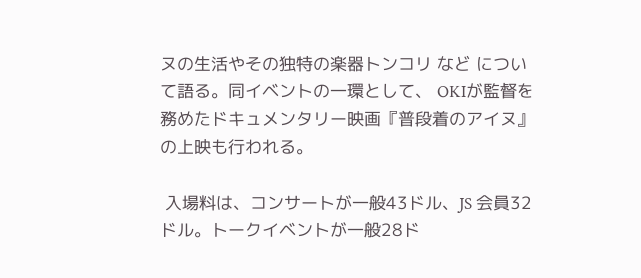ヌの生活やその独特の楽器トンコリ など について語る。同イベントの一環として、 OKIが監督を務めたドキュメンタリー映画『普段着のアイヌ』の上映も行われる。

 入場料は、コンサートが一般43ドル、JS 会員32ドル。トークイベントが一般28ド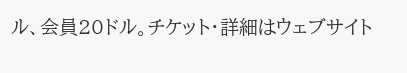ル、会員20ドル。チケット・詳細はウェブサイト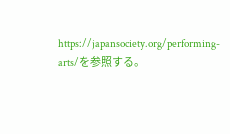https://japansociety.org/performing-arts/を参照する。